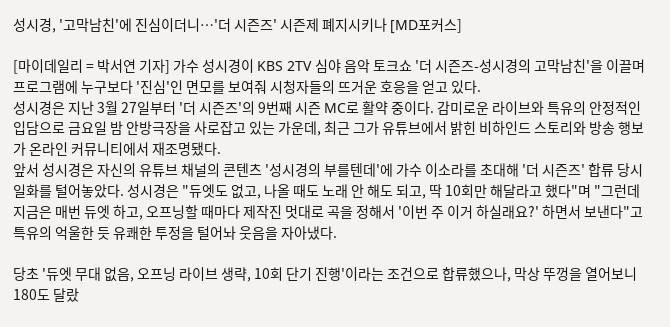성시경, '고막남친'에 진심이더니…'더 시즌즈' 시즌제 폐지시키나 [MD포커스]

[마이데일리 = 박서연 기자] 가수 성시경이 KBS 2TV 심야 음악 토크쇼 '더 시즌즈-성시경의 고막남친'을 이끌며 프로그램에 누구보다 '진심'인 면모를 보여줘 시청자들의 뜨거운 호응을 얻고 있다.
성시경은 지난 3월 27일부터 '더 시즌즈'의 9번째 시즌 MC로 활약 중이다. 감미로운 라이브와 특유의 안정적인 입담으로 금요일 밤 안방극장을 사로잡고 있는 가운데, 최근 그가 유튜브에서 밝힌 비하인드 스토리와 방송 행보가 온라인 커뮤니티에서 재조명됐다.
앞서 성시경은 자신의 유튜브 채널의 콘텐츠 '성시경의 부를텐데'에 가수 이소라를 초대해 '더 시즌즈' 합류 당시 일화를 털어놓았다. 성시경은 "듀엣도 없고, 나올 때도 노래 안 해도 되고, 딱 10회만 해달라고 했다"며 "그런데 지금은 매번 듀엣 하고, 오프닝할 때마다 제작진 멋대로 곡을 정해서 '이번 주 이거 하실래요?' 하면서 보낸다"고 특유의 억울한 듯 유쾌한 투정을 털어놔 웃음을 자아냈다.

당초 '듀엣 무대 없음, 오프닝 라이브 생략, 10회 단기 진행'이라는 조건으로 합류했으나, 막상 뚜껑을 열어보니 180도 달랐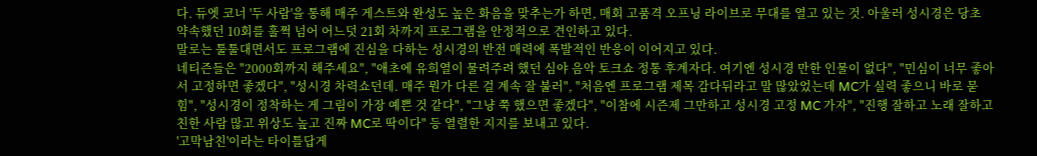다. 듀엣 코너 '두 사람'을 통해 매주 게스트와 완성도 높은 화음을 맞추는가 하면, 매회 고품격 오프닝 라이브로 무대를 열고 있는 것. 아울러 성시경은 당초 약속했던 10회를 훌쩍 넘어 어느덧 21회 차까지 프로그램을 안정적으로 견인하고 있다.
말로는 툴툴대면서도 프로그램에 진심을 다하는 성시경의 반전 매력에 폭발적인 반응이 이어지고 있다.
네티즌들은 "2000회까지 해주세요", "애초에 유희열이 물려주려 했던 심야 음악 토크쇼 정통 후계자다. 여기엔 성시경 만한 인물이 없다", "민심이 너무 좋아서 고정하면 좋겠다", "성시경 차력쇼던데. 매주 뭔가 다른 걸 계속 잘 불러", "처음엔 프로그램 제목 감다뒤라고 말 많았었는데 MC가 실력 좋으니 바로 묻힘", "성시경이 정착하는 게 그림이 가장 예쁜 것 같다", "그냥 쭉 했으면 좋겠다", "이참에 시즌제 그만하고 성시경 고정 MC 가자", "진행 잘하고 노래 잘하고 친한 사람 많고 위상도 높고 진짜 MC로 딱이다" 등 열렬한 지지를 보내고 있다.
'고막남친'이라는 타이틀답게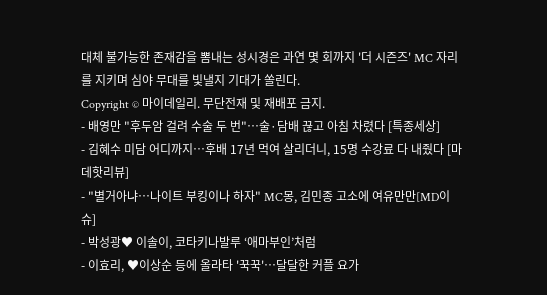대체 불가능한 존재감을 뽐내는 성시경은 과연 몇 회까지 '더 시즌즈' MC 자리를 지키며 심야 무대를 빛낼지 기대가 쏠린다.
Copyright © 마이데일리. 무단전재 및 재배포 금지.
- 배영만 "후두암 걸려 수술 두 번"…술·담배 끊고 아침 차렸다 [특종세상]
- 김혜수 미담 어디까지…후배 17년 먹여 살리더니, 15명 수강료 다 내줬다 [마데핫리뷰]
- "별거아냐…나이트 부킹이나 하자" MC몽, 김민종 고소에 여유만만[MD이슈]
- 박성광♥ 이솔이, 코타키나발루 ‘애마부인’처럼
- 이효리, ♥이상순 등에 올라타 '꾹꾹'…달달한 커플 요가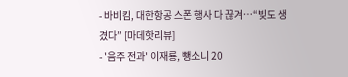- 바비킴, 대한항공 스폰 행사 다 끊겨…“빚도 생겼다” [마데핫리뷰]
- '음주 전과' 이재룡, 뺑소니 20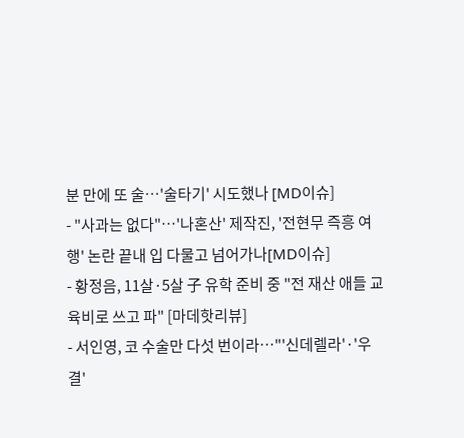분 만에 또 술…'술타기' 시도했나 [MD이슈]
- "사과는 없다"…'나혼산' 제작진, '전현무 즉흥 여행' 논란 끝내 입 다물고 넘어가나[MD이슈]
- 황정음, 11살·5살 子 유학 준비 중 "전 재산 애들 교육비로 쓰고 파" [마데핫리뷰]
- 서인영, 코 수술만 다섯 번이라…"'신데렐라'·'우결'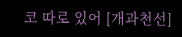코 따로 있어 [개과천선]